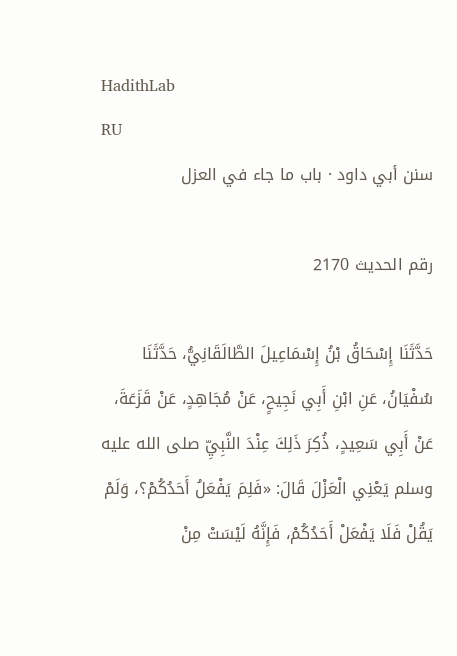HadithLab
RU
سنن أبي داود · باب ما جاء في العزل

رقم الحديث 2170

حَدَّثَنَا إِسْحَاقُ بْنُ إِسْمَاعِيلَ الطَّالَقَانِيُّ، حَدَّثَنَا سُفْيَانُ، عَنِ ابْنِ أَبِي نَجِيحٍ، عَنْ مُجَاهِدٍ، عَنْ قَزَعَةَ، عَنْ أَبِي سَعِيدٍ، ذُكِرَ ذَلِكَ عِنْدَ النَّبِيِّ صلى الله عليه وسلم يَعْنِي الْعَزْلَ قَالَ: «فَلِمَ يَفْعَلُ أَحَدُكُمْ؟، وَلَمْ يَقُلْ فَلَا يَفْعَلْ أَحَدُكُمْ، فَإِنَّهُ لَيْسَتْ مِنْ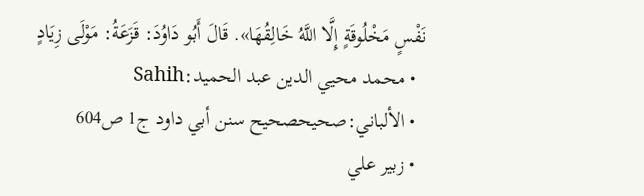نَفْسٍ مَخْلُوقَةٍ إِلَّا اللَّهُ خَالِقُهَا». قَالَ أَبُو دَاوُدَ: قَزَعَةُ: مَوْلَى زِيَادٍ
  • محمد محيي الدين عبد الحميد:Sahih
  • الألباني:صحيحصحيح سنن أبي داود ج1 ص604
  • زبير علي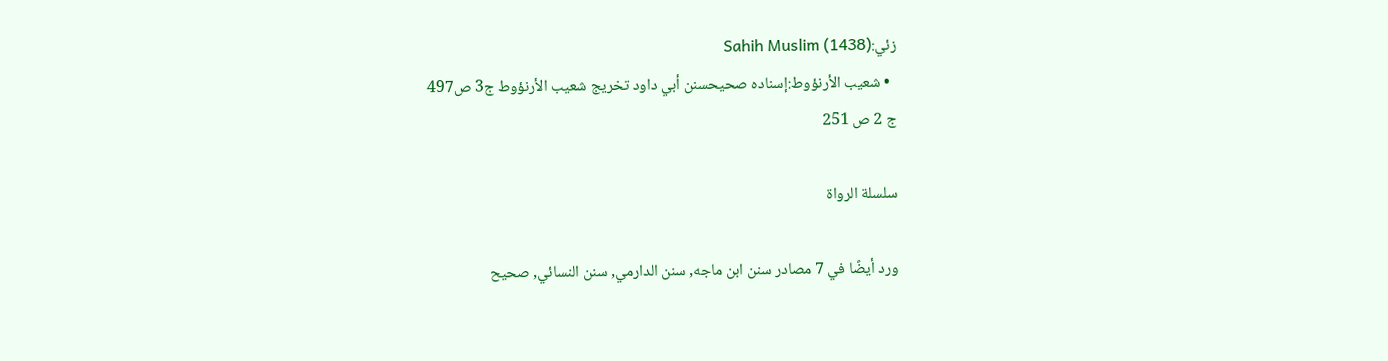زئي:Sahih Muslim (1438)
  • شعيب الأرنؤوط:إسناده صحيحسنن أبي داود تخريج شعيب الأرنؤوط ج3 ص497
ج 2 ص 251

سلسلة الرواة

ورد أيضًا في 7 مصادر سنن ابن ماجه, سنن الدارمي, سنن النسائي, صحيح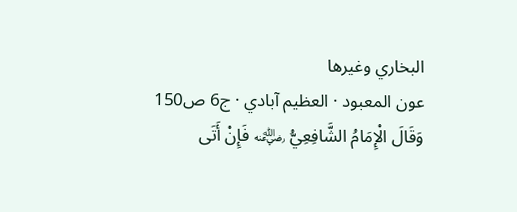البخاري وغيرها
عون المعبود · العظيم آبادي · ج6 ص150
وَقَالَ الْإِمَامُ الشَّافِعِيُّ ﵁ فَإِنْ أَتَى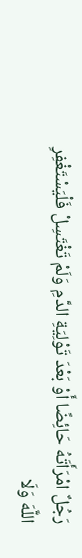رَجُلٌ امْرَأَتَهُ حَائِضًا أَوْ بَعْدَ تَوْلِيَةِ الدَّمِ وَلَمْ تَغْتَسِلْ فَلْيَسْتَغْفِرِ اللَّهَ وَلَا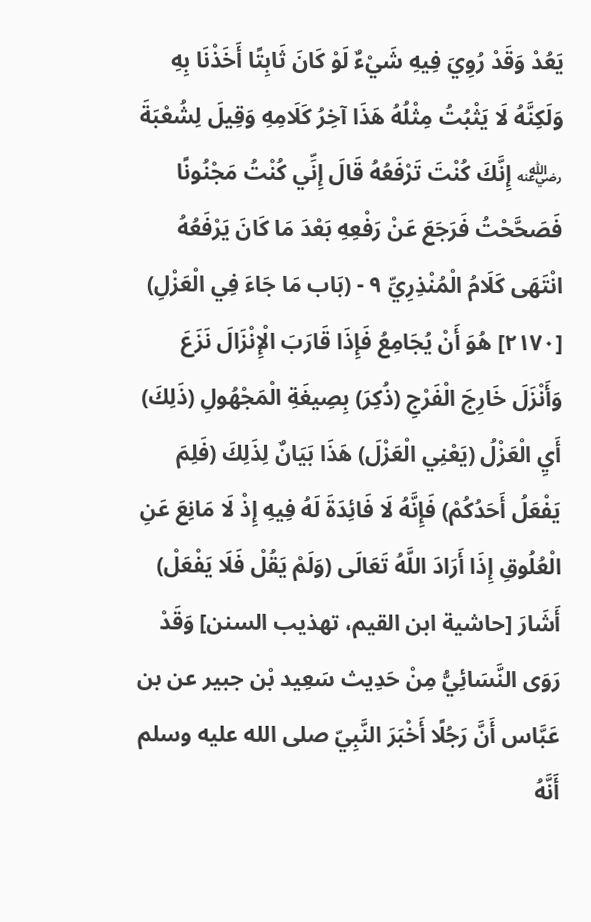يَعُدْ وَقَدْ رُوِيَ فِيهِ شَيْءٌ لَوْ كَانَ ثَابِتًا أَخَذْنَا بِهِ وَلَكِنَّهُ لَا يَثْبُتُ مِثْلُهُ هَذَا آخِرُ كَلَامِهِ وَقِيلَ لِشُعْبَةَ ﵁ إِنَّكَ كُنْتَ تَرْفَعُهُ قَالَ إِنِّي كُنْتُ مَجْنُونًا فَصَحَّحْتُ فَرَجَعَ عَنْ رَفْعِهِ بَعْدَ مَا كَانَ يَرْفَعُهُ انْتَهَى كَلَامُ الْمُنْذِرِيِّ ٩ - (بَاب مَا جَاءَ فِي الْعَزْلِ) [٢١٧٠] هُوَ أَنْ يُجَامِعُ فَإِذَا قَارَبَ الْإِنْزَالَ نَزَعَ وَأَنْزَلَ خَارِجَ الْفَرْجِ (ذُكِرَ) بِصِيغَةِ الْمَجْهُولِ (ذَلِكَ) أَيِ الْعَزْلُ (يَعْنِي الْعَزْلَ) هَذَا بَيَانٌ لِذَلِكَ (فَلِمَ يَفْعَلُ أَحَدُكُمْ) فَإِنَّهُ لَا فَائِدَةَ لَهُ فِيهِ إِذْ لَا مَانِعَ عَنِ الْعُلُوقِ إِذَا أَرَادَ اللَّهُ تَعَالَى (وَلَمْ يَقُلْ فَلَا يَفْعَلْ) أَشَارَ [حاشية ابن القيم، تهذيب السنن] وَقَدْ رَوَى النَّسَائِيُّ مِنْ حَدِيث سَعِيد بْن جبير عن بن عَبَّاس أَنَّ رَجُلًا أَخْبَرَ النَّبِيّ صلى الله عليه وسلم أَنَّهُ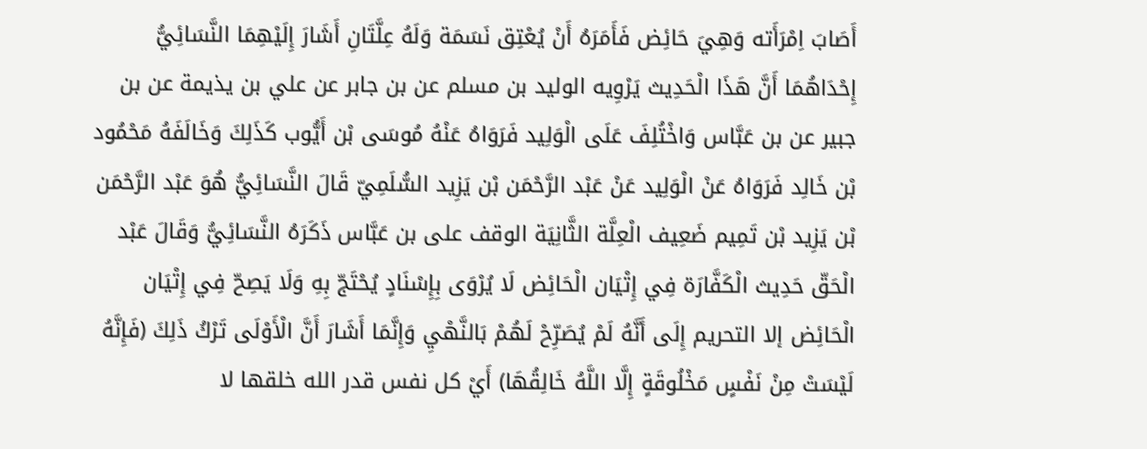أَصَابَ اِمْرَأَته وَهِيَ حَائِض فَأَمَرَهُ أَنْ يُعْتِق نَسَمَة وَلَهُ عِلَّتَانِ أَشَارَ إِلَيْهِمَا النَّسَائِيُّ إِحْدَاهُمَا أَنَّ هَذَا الْحَدِيث يَرْوِيه الوليد بن مسلم عن بن جابر عن علي بن يذيمة عن بن جبير عن بن عَبَّاس وَاخْتُلِفَ عَلَى الْوَلِيد فَرَوَاهُ عَنْهُ مُوسَى بْن أَيُّوب كَذَلِكَ وَخَالَفَهُ مَحْمُود بْن خَالِد فَرَوَاهُ عَنْ الْوَلِيد عَنْ عَبْد الرَّحْمَن بْن يَزِيد السُّلَمِيّ قَالَ النَّسَائِيُّ هُوَ عَبْد الرَّحْمَن بْن يَزِيد بْن تَمِيم ضَعِيف الْعِلَّة الثَّانِيَة الوقف على بن عَبَّاس ذَكَرَهُ النَّسَائِيُّ وَقَالَ عَبْد الْحَقّ حَدِيث الْكَفَّارَة فِي إِتْيَان الْحَائِض لَا يُرْوَى بِإِسْنَادٍ يُحْتَجّ بِهِ وَلَا يَصِحّ فِي إِتْيَان الْحَائِض إلا التحريم إِلَى أَنَّهُ لَمْ يُصَرِّحْ لَهُمْ بَالنَّهْيِ وَإِنَّمَا أَشَارَ أَنَّ الْأَوْلَى تَرْكُ ذَلِكَ (فَإِنَّهُ لَيْسَتْ مِنْ نَفْسٍ مَخْلُوقَةٍ إِلَّا اللَّهُ خَالِقُهَا) أَيْ كل نفس قدر الله خلقها لا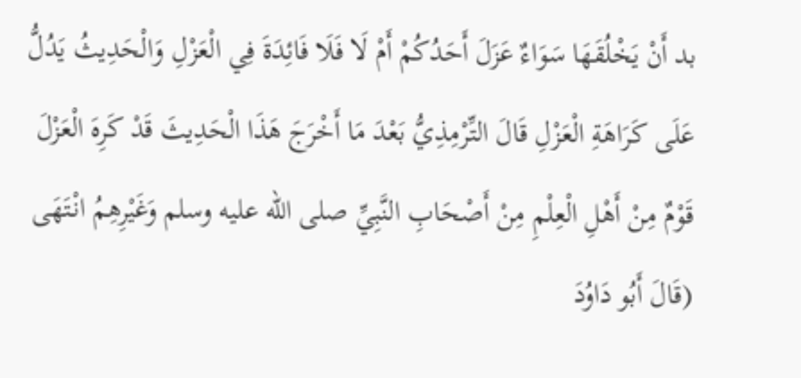بد أَنْ يَخْلُقَهَا سَوَاءٌ عَزَلَ أَحَدُكُمْ أَمْ لَا فَلَا فَائِدَةَ فِي الْعَزْلِ وَالْحَدِيثُ يَدُلُّ عَلَى كَرَاهَةِ الْعَزْلِ قَالَ التِّرْمِذِيُّ بَعْدَ مَا أَخْرَجَ هَذَا الْحَدِيثَ قَدْ كَرِهَ الْعَزْلَ قَوْمٌ مِنْ أَهْلِ الْعِلْمِ مِنْ أَصْحَابِ النَّبِيِّ صلى الله عليه وسلم وَغَيْرِهِمُ انْتَهَى (قَالَ أَبُو دَاوُدَ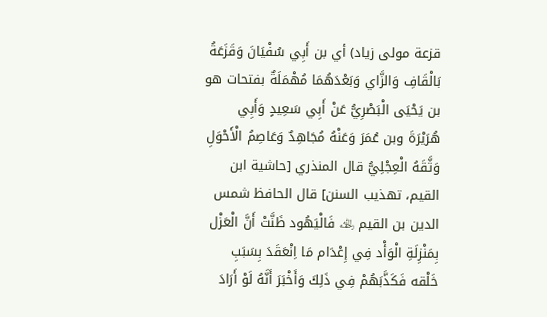قزعة مولى زياد) أي بن أَبِي سُفْيَانَ وَقَزَعَةُ بَالْقَافِ وَالزَّاي وَبَعْدَهُمَا مُهْمَلَةٌ بفتحات هو بن يَحْيَى الْبَصْرِيُّ عَنْ أَبِي سَعِيدٍ وَأَبِي هُرَيْرَةَ وبن عُمَرَ وَعَنْهُ مُجَاهِدٌ وَعَاصِمُ الْأَحْوَلِ وَثَّقَهُ الْعِجْلِيُّ قال المنذري [حاشية ابن القيم، تهذيب السنن] قال الحافظ شمس الدين بن القيم ﵀ فَالْيَهُود ظَنَّتْ أَنَّ الْعَزْل بِمَنْزِلَةِ الْوَأْد فِي إِعْدَام مَا اِنْعَقَدَ بِسَبَبِ خَلْقه فَكَذَّبَهُمْ فِي ذَلِكَ وَأَخْبَرَ أَنَّهُ لَوْ أَرَادَ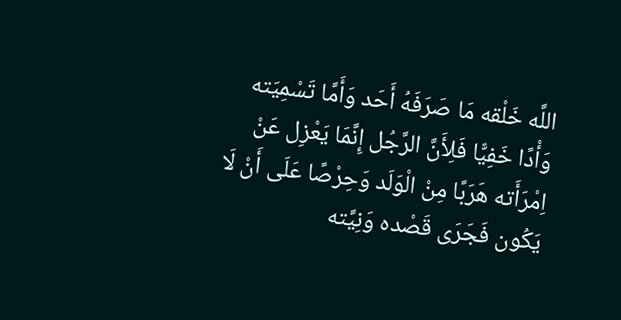اللَّه خَلْقه مَا صَرَفَهُ أَحَد وَأَمَّا تَسْمِيَته وَأْدًا خَفِيًّا فَلِأَنَّ الرَّجُل إِنَّمَا يَعْزِل عَنْ اِمْرَأَته هَرَبًا مِنْ الْوَلَد وَحِرْصًا عَلَى أَنْ لَا يَكُون فَجَرَى قَصْده وَنِيَّته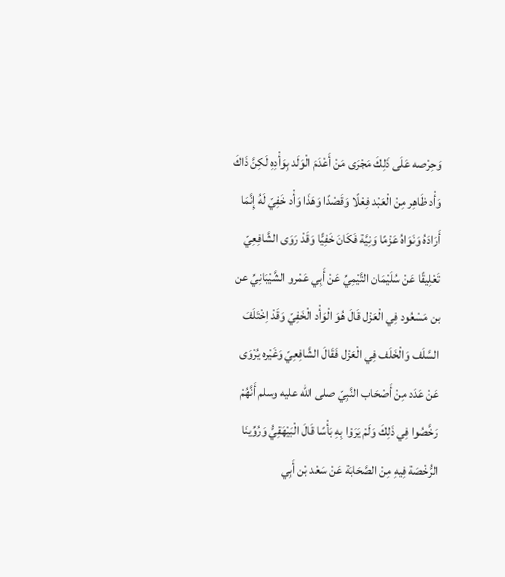وَحِرْصه عَلَى ذَلِكَ مَجْرَى مَنْ أَعْدَمَ الْوَلَد بِوَأْدِهِ لَكِنَّ ذَاكَ وَأْد ظَاهِر مِنْ الْعَبْد فِعْلًا وَقَصْدًا وَهَذَا وَأْد خَفِيّ لَهُ إِنَّمَا أَرَادَهُ وَنَوَاهُ عَزْمًا وَنِيَّة فَكَانَ خَفِيًّا وَقَدْ رَوَى الشَّافِعِيّ تَعْلِيقًا عَنْ سُلَيْمَان التَّيْمِيِّ عَنْ أَبِي عَمْرو الشَّيْبَانِيِّ عن بن مَسْعُود فِي الْعَزْل قَالَ هُوَ الْوَأْد الْخَفِيّ وَقَدْ اِخْتَلَفَ السَّلَف وَالْخَلَف فِي الْعَزْل فَقَالَ الشَّافِعِيّ وَغَيْره يُرْوَى عَنْ عَدَد مِنْ أَصْحَاب النَّبِيّ صلى الله عليه وسلم أَنَّهُمْ رَخَّصُوا فِي ذَلِكَ وَلَمْ يَرَوْا بِهِ بَأْسًا قَالَ الْبَيْهَقِيُّ وَرُوِّينَا الرُّخْصَة فِيهِ مِنْ الصَّحَابَة عَنْ سَعْد بْن أَبِي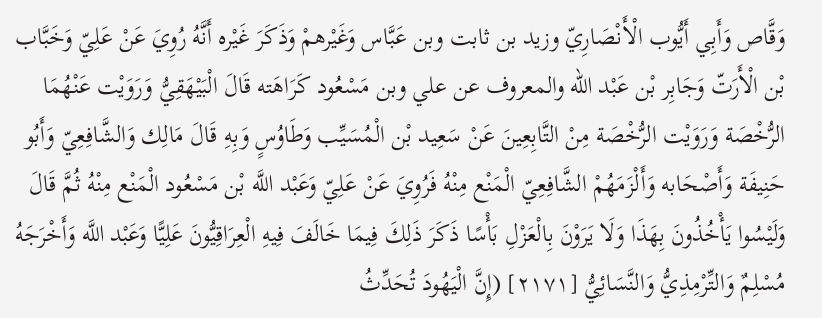وَقَّاص وَأَبِي أَيُّوب الْأَنْصَارِيّ وزيد بن ثابت وبن عَبَّاس وَغَيْرهمْ وَذَكَرَ غَيْره أَنَّهُ رُوِيَ عَنْ عَلِيّ وَخَبَّاب بْن الْأَرَتّ وَجَابِر بْن عَبْد الله والمعروف عن علي وبن مَسْعُود كَرَاهَته قَالَ الْبَيْهَقِيُّ وَرَوَيْت عَنْهُمَا الرُّخْصَة وَرَوَيْت الرُّخْصَة مِنْ التَّابِعِينَ عَنْ سَعِيد بْن الْمُسَيِّب وَطَاوُسٍ وَبِهِ قَالَ مَالِك وَالشَّافِعِيّ وَأَبُو حَنِيفَة وَأَصْحَابه وَأَلْزَمَهُمْ الشَّافِعِيّ الْمَنْع مِنْهُ فَرُوِيَ عَنْ عَلِيّ وَعَبْد اللَّه بْن مَسْعُود الْمَنْع مِنْهُ ثُمَّ قَالَ وَلَيْسُوا يَأْخُذُونَ بِهَذَا وَلَا يَرَوْنَ بِالْعَزْلِ بَأْسًا ذَكَرَ ذَلِكَ فِيمَا خَالَفَ فِيهِ الْعِرَاقِيُّونَ عَلِيًّا وَعَبْد اللَّه وَأَخْرَجَهُ مُسْلِمٌ وَالتِّرْمِذِيُّ وَالنَّسَائِيُّ [٢١٧١] (إِنَّ الْيَهُودَ تُحَدِّثُ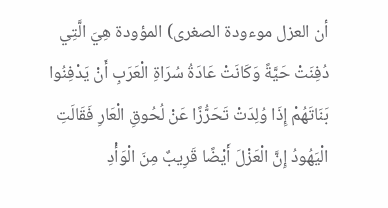أن العزل موءودة الصغرى) المؤودة هِيَ الَّتِي دُفِنَتْ حَيَّةً وَكَانَتْ عَادَةُ سُرَاةِ الْعَرَبِ أَنْ يَدْفِنُوا بَنَاتَهُمْ إِذَا وُلِدَتْ تَحَرُّزًا عَنْ لُحُوقِ الْعَارِ فَقَالَتِ الْيَهُودُ إِنَّ الْعَزْلَ أَيْضًا قَرِيبٌ مِنَ الْوَأْدِ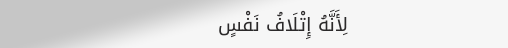لِأَنَّهُ إِتْلَافُ نَفْسٍ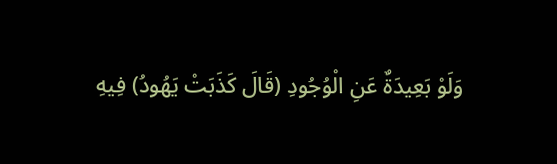وَلَوْ بَعِيدَةٌ عَنِ الْوُجُودِ (قَالَ كَذَبَتْ يَهُودُ) فِيهِ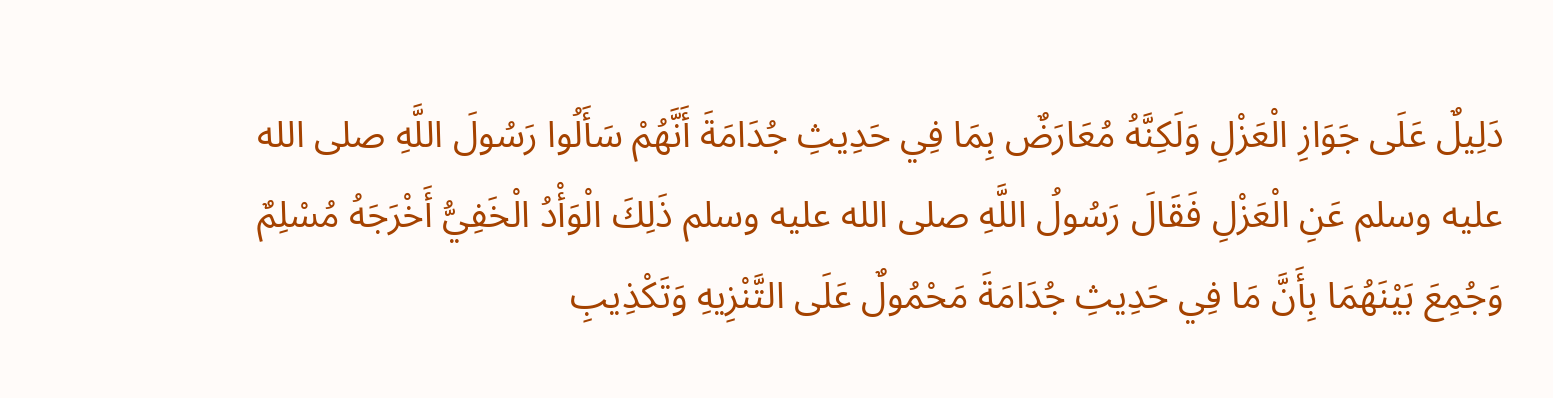دَلِيلٌ عَلَى جَوَازِ الْعَزْلِ وَلَكِنَّهُ مُعَارَضٌ بِمَا فِي حَدِيثِ جُدَامَةَ أَنَّهُمْ سَأَلُوا رَسُولَ اللَّهِ صلى الله عليه وسلم عَنِ الْعَزْلِ فَقَالَ رَسُولُ اللَّهِ صلى الله عليه وسلم ذَلِكَ الْوَأْدُ الْخَفِيُّ أَخْرَجَهُ مُسْلِمٌ وَجُمِعَ بَيْنَهُمَا بِأَنَّ مَا فِي حَدِيثِ جُدَامَةَ مَحْمُولٌ عَلَى التَّنْزِيهِ وَتَكْذِيبِ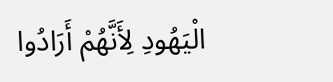الْيَهُودِ لِأَنَّهُمْ أَرَادُوا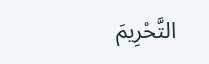التَّحْرِيمَ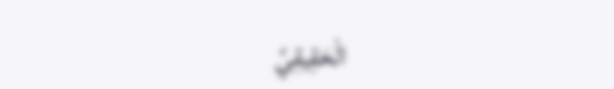الْحَقِيقِيَّ